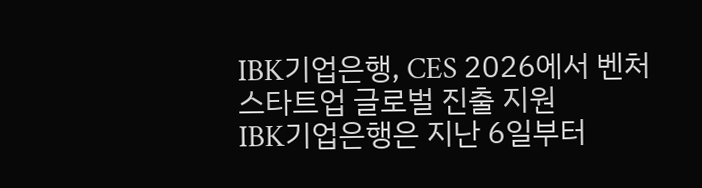IBK기업은행, CES 2026에서 벤처 스타트업 글로벌 진출 지원
IBK기업은행은 지난 6일부터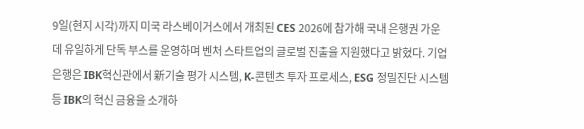9일(현지 시각)까지 미국 라스베이거스에서 개최된 CES 2026에 참가해 국내 은행권 가운데 유일하게 단독 부스를 운영하며 벤처 스타트업의 글로벌 진출을 지원했다고 밝혔다. 기업은행은 IBK혁신관에서 新기술 평가 시스템, K-콘텐츠 투자 프로세스, ESG 정밀진단 시스템 등 IBK의 혁신 금융을 소개하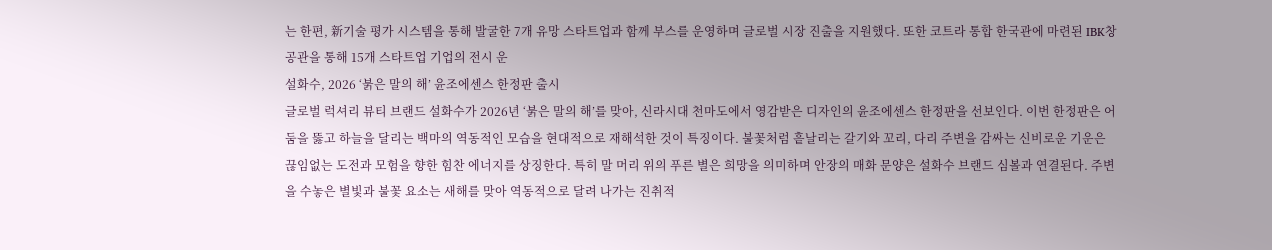는 한편, 新기술 평가 시스템을 통해 발굴한 7개 유망 스타트업과 함께 부스를 운영하며 글로벌 시장 진출을 지원했다. 또한 코트라 통합 한국관에 마련된 IBK창공관을 통해 15개 스타트업 기업의 전시 운
설화수, 2026 ‘붉은 말의 해’ 윤조에센스 한정판 출시
글로벌 럭셔리 뷰티 브랜드 설화수가 2026년 ‘붉은 말의 해’를 맞아, 신라시대 천마도에서 영감받은 디자인의 윤조에센스 한정판을 선보인다. 이번 한정판은 어둠을 뚫고 하늘을 달리는 백마의 역동적인 모습을 현대적으로 재해석한 것이 특징이다. 불꽃처럼 흩날리는 갈기와 꼬리, 다리 주변을 감싸는 신비로운 기운은 끊임없는 도전과 모험을 향한 힘찬 에너지를 상징한다. 특히 말 머리 위의 푸른 별은 희망을 의미하며 안장의 매화 문양은 설화수 브랜드 심볼과 연결된다. 주변을 수놓은 별빛과 불꽃 요소는 새해를 맞아 역동적으로 달려 나가는 진취적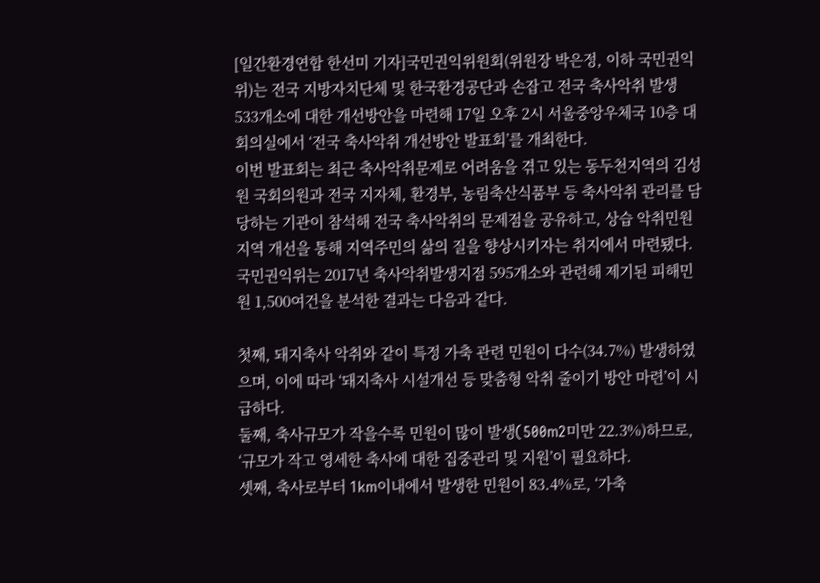[일간환경연합 한선미 기자]국민권익위원회(위원장 박은정, 이하 국민권익위)는 전국 지방자치단체 및 한국환경공단과 손잡고 전국 축사악취 발생 533개소에 대한 개선방안을 마련해 17일 오후 2시 서울중앙우체국 10층 대회의실에서 ‘전국 축사악취 개선방안 발표회’를 개최한다.
이번 발표회는 최근 축사악취문제로 어려움을 겪고 있는 동두천지역의 김성원 국회의원과 전국 지자체, 환경부, 농림축산식품부 등 축사악취 관리를 담당하는 기관이 참석해 전국 축사악취의 문제점을 공유하고, 상습 악취민원지역 개선을 통해 지역주민의 삶의 질을 향상시키자는 취지에서 마련됐다.
국민권익위는 2017년 축사악취발생지점 595개소와 관련해 제기된 피해민원 1,500여건을 분석한 결과는 다음과 같다.

첫째, 돼지축사 악취와 같이 특정 가축 관련 민원이 다수(34.7%) 발생하였으며, 이에 따라 ‘돼지축사 시설개선 등 맞춤형 악취 줄이기 방안 마련’이 시급하다.
둘째, 축사규모가 작을수록 민원이 많이 발생(500m2미만 22.3%)하므로, ‘규모가 작고 영세한 축사에 대한 집중관리 및 지원’이 필요하다.
셋째, 축사로부터 1km이내에서 발생한 민원이 83.4%로, ‘가축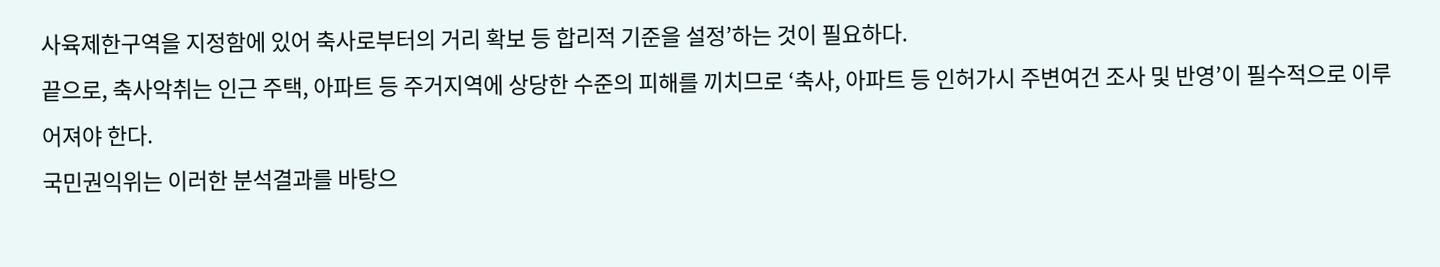사육제한구역을 지정함에 있어 축사로부터의 거리 확보 등 합리적 기준을 설정’하는 것이 필요하다.
끝으로, 축사악취는 인근 주택, 아파트 등 주거지역에 상당한 수준의 피해를 끼치므로 ‘축사, 아파트 등 인허가시 주변여건 조사 및 반영’이 필수적으로 이루어져야 한다.
국민권익위는 이러한 분석결과를 바탕으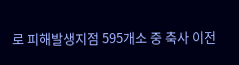로 피해발생지점 595개소 중 축사 이전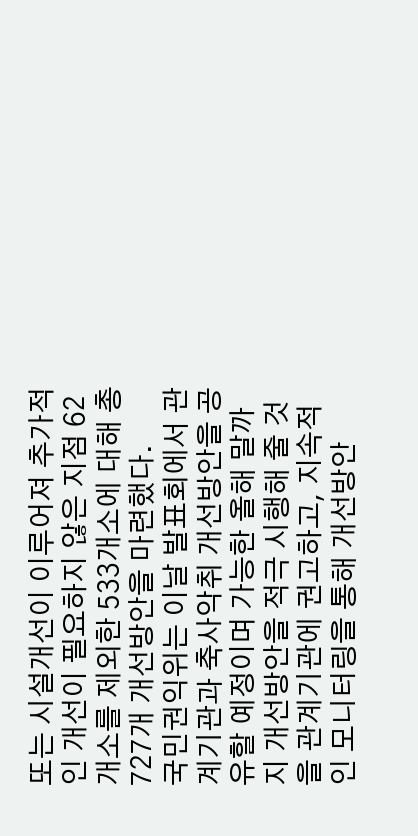또는 시설개선이 이루어져 추가적인 개선이 필요하지 않은 지점 62개소를 제외한 533개소에 대해 총 727개 개선방안을 마련했다.
국민권익위는 이날 발표회에서 관계기관과 축사악취 개선방안을 공유할 예정이며 가능한 올해 말까지 개선방안을 적극 시행해 줄 것을 관계기관에 권고하고, 지속적인 모니터링을 통해 개선방안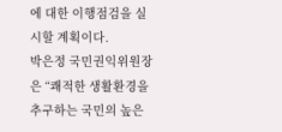에 대한 이행점검을 실시할 계획이다.
박은정 국민권익위원장은 “쾌적한 생활환경을 추구하는 국민의 높은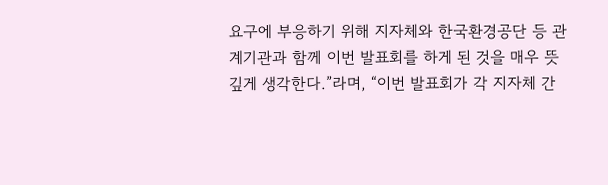요구에 부응하기 위해 지자체와 한국환경공단 등 관계기관과 함께 이번 발표회를 하게 된 것을 매우 뜻깊게 생각한다.”라며, “이번 발표회가 각 지자체 간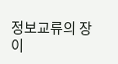정보교류의 장이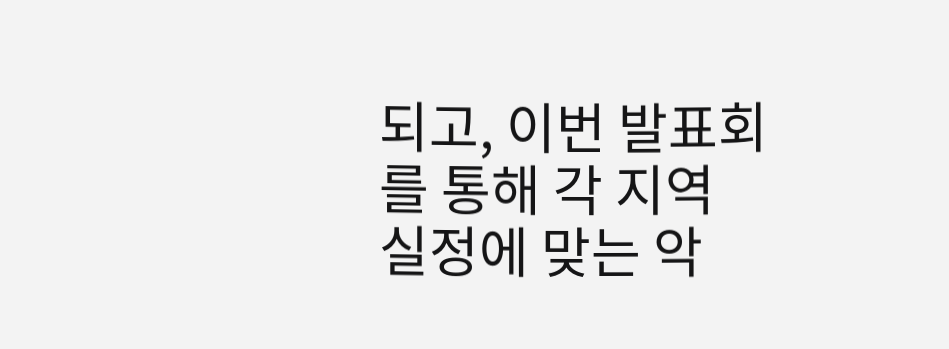되고, 이번 발표회를 통해 각 지역 실정에 맞는 악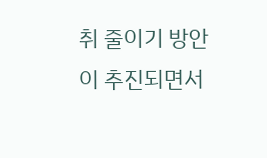취 줄이기 방안이 추진되면서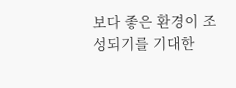보다 좋은 환경이 조성되기를 기대한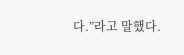다.”라고 말했다.